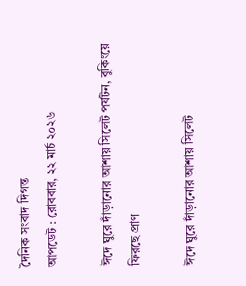দৈনিক সংবাদ দিগন্ত
আপডেট : রোববার, ২২ মার্চ ২০২৬

ঈদে ঘুরে দাঁড়ানোর আশায় সিলেট পর্যটন, বুকিংয়ে ফিরছে প্রাণ

ঈদে ঘুরে দাঁড়ানোর আশায় সিলেট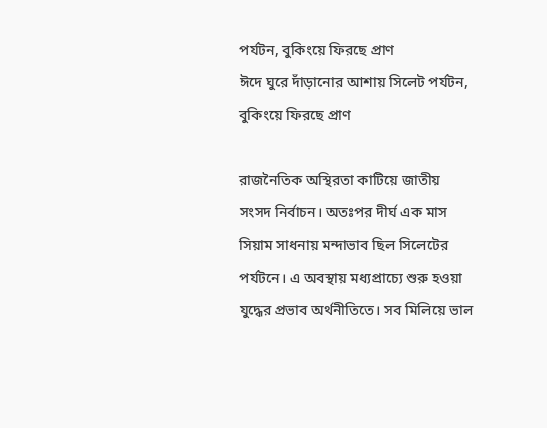পর্যটন, বুকিংয়ে ফিরছে প্রাণ
ঈদে ঘুরে দাঁড়ানোর আশায় সিলেট পর্যটন, বুকিংয়ে ফিরছে প্রাণ

রাজনৈতিক অস্থিরতা কাটিয়ে জাতীয় সংসদ নির্বাচন। অতঃপর দীর্ঘ এক মাস সিয়াম সাধনায় মন্দাভাব ছিল সিলেটের পর্যটনে। এ অবস্থায় মধ্যপ্রাচ্যে শুরু হওয়া যুদ্ধের প্রভাব অর্থনীতিতে। সব মিলিয়ে ভাল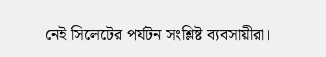নেই সিলেটের পর্যটন সংশ্লিষ্ট ব্যবসায়ীরা।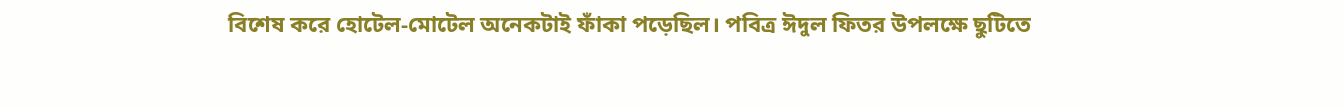বিশেষ করে হোটেল-মোটেল অনেকটাই ফাঁকা পড়েছিল। পবিত্র ঈদুল ফিতর উপলক্ষে ছুটিতে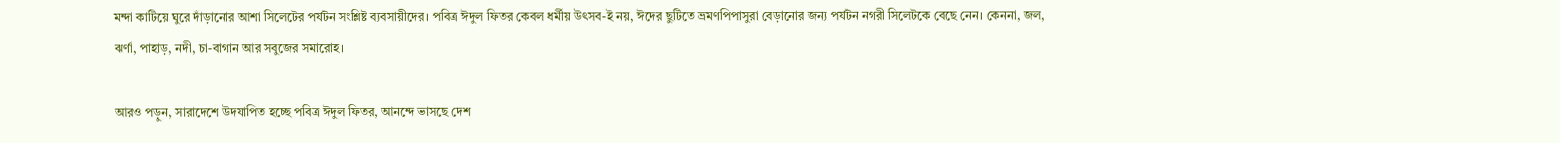মন্দা কাটিয়ে ঘুরে দাঁড়ানোর আশা সিলেটের পর্যটন সংশ্লিষ্ট ব্যবসায়ীদের। পবিত্র ঈদুল ফিতর কেবল ধর্মীয় উৎসব-ই নয়, ঈদের ছুটিতে ভ্রমণপিপাসুরা বেড়ানোর জন্য পর্যটন নগরী সিলেটকে বেছে নেন। কেননা, জল, ঝর্ণা, পাহাড়, নদী, চা-বাগান আর সবুজের সমারোহ।

আরও পড়ুন, সারাদেশে উদযাপিত হচ্ছে পবিত্র ঈদুল ফিতর, আনন্দে ভাসছে দেশ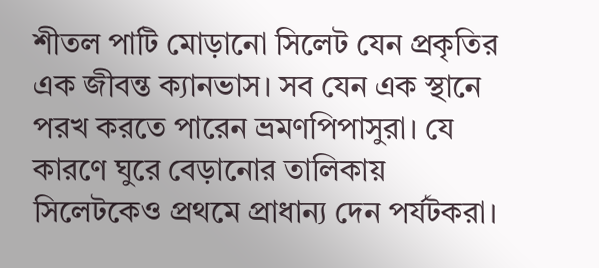শীতল পাটি মোড়ানো সিলেট যেন প্রকৃতির এক জীবন্ত ক্যানভাস। সব যেন এক স্থানে পরখ করতে পারেন ভ্রমণপিপাসুরা। যে কারণে ঘুরে বেড়ানোর তালিকায় সিলেটকেও প্রথমে প্রাধান্য দেন পর্যটকরা।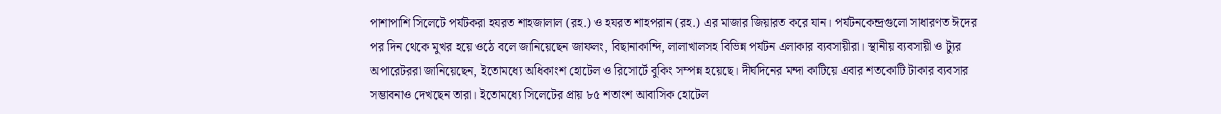পাশাপাশি সিলেটে পর্যটকরা হযরত শাহজালাল (রহ.) ও হযরত শাহপরান (রহ.) এর মাজার জিয়ারত করে যান। পর্যটনকেন্দ্রগুলো সাধারণত ঈদের পর দিন থেকে মুখর হয়ে ওঠে বলে জানিয়েছেন জাফলং, বিছানাকান্দি, লালাখালসহ বিভিন্ন পর্যটন এলাকার ব্যবসায়ীরা। স্থানীয় ব্যবসায়ী ও ট্যুর অপারেটররা জানিয়েছেন, ইতোমধ্যে অধিকাংশ হোটেল ও রিসোর্টে বুকিং সম্পন্ন হয়েছে। দীর্ঘদিনের মন্দা কাটিয়ে এবার শতকোটি টাকার ব্যবসার সম্ভাবনাও দেখছেন তারা। ইতোমধ্যে সিলেটের প্রায় ৮৫ শতাংশ আবাসিক হোটেল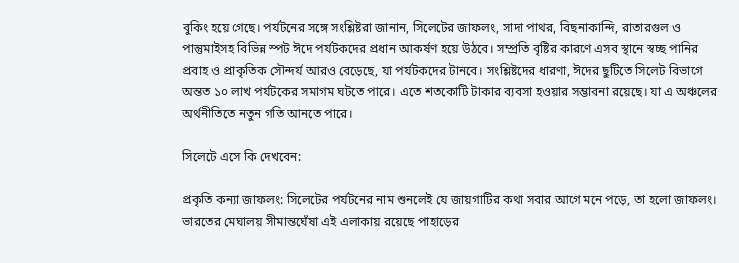বুকিং হয়ে গেছে। পর্যটনের সঙ্গে সংশ্লিষ্টরা জানান, সিলেটের জাফলং, সাদা পাথর, বিছনাকান্দি, রাতারগুল ও পান্তুমাইসহ বিভিন্ন স্পট ঈদে পর্যটকদের প্রধান আকর্ষণ হয়ে উঠবে। সম্প্রতি বৃষ্টির কারণে এসব স্থানে স্বচ্ছ পানির প্রবাহ ও প্রাকৃতিক সৌন্দর্য আরও বেড়েছে, যা পর্যটকদের টানবে। সংশ্লিষ্টদের ধারণা, ঈদের ছুটিতে সিলেট বিভাগে অন্তত ১০ লাখ পর্যটকের সমাগম ঘটতে পারে। এতে শতকোটি টাকার ব্যবসা হওয়ার সম্ভাবনা রয়েছে। যা এ অঞ্চলের অর্থনীতিতে নতুন গতি আনতে পারে।

সিলেটে এসে কি দেখবেন:

প্রকৃতি কন্যা জাফলং: সিলেটের পর্যটনের নাম শুনলেই যে জায়গাটির কথা সবার আগে মনে পড়ে, তা হলো জাফলং। ভারতের মেঘালয় সীমান্তঘেঁষা এই এলাকায় রয়েছে পাহাড়ের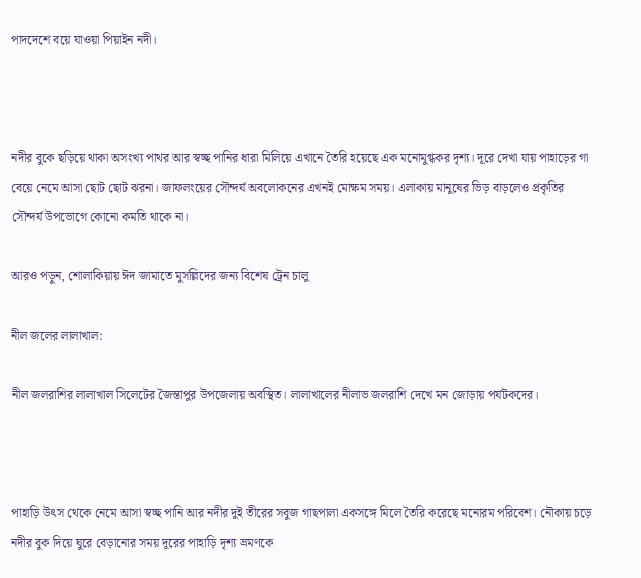পাদদেশে বয়ে যাওয়া পিয়াইন নদী।



নদীর বুকে ছড়িয়ে থাকা অসংখ্য পাথর আর স্বচ্ছ পানির ধারা মিলিয়ে এখানে তৈরি হয়েছে এক মনোমুগ্ধকর দৃশ্য। দূরে দেখা যায় পাহাড়ের গা বেয়ে নেমে আসা ছোট ছোট ঝরনা। জাফলংয়ের সৌন্দর্য অবলোকনের এখনই মোক্ষম সময়। এলাকায় মানুষের ভিড় বাড়লেও প্রকৃতির সৌন্দর্য উপভোগে কোনো কমতি থাকে না।

আরও পড়ুন, শোলাকিয়ায় ঈদ জামাতে মুসল্লিদের জন্য বিশেষ ট্রেন চালু

নীল জলের লালাখাল:

নীল জলরাশির লালাখাল সিলেটের জৈন্তাপুর উপজেলায় অবস্থিত। লালাখালের নীলাভ জলরাশি দেখে মন জোড়ায় পর্যটকদের।



পাহাড়ি উৎস থেকে নেমে আসা স্বচ্ছ পানি আর নদীর দুই তীরের সবুজ গাছপালা একসঙ্গে মিলে তৈরি করেছে মনোরম পরিবেশ। নৌকায় চড়ে নদীর বুক দিয়ে ঘুরে বেড়ানোর সময় দূরের পাহাড়ি দৃশ্য ভ্রমণকে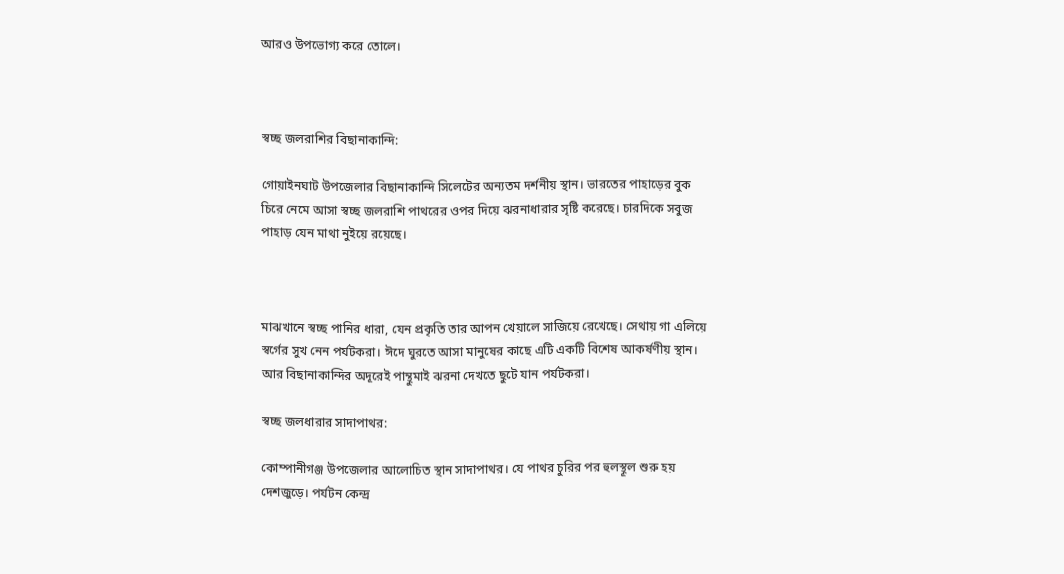আরও উপভোগ্য করে তোলে।



স্বচ্ছ জলরাশির বিছানাকান্দি:

গোয়াইনঘাট উপজেলার বিছানাকান্দি সিলেটের অন্যতম দর্শনীয় স্থান। ভারতের পাহাড়ের বুক চিরে নেমে আসা স্বচ্ছ জলরাশি পাথরের ওপর দিয়ে ঝরনাধারার সৃষ্টি করেছে। চারদিকে সবুজ পাহাড় যেন মাথা নুইয়ে রয়েছে।



মাঝখানে স্বচ্ছ পানির ধারা, যেন প্রকৃতি তার আপন খেয়ালে সাজিয়ে রেখেছে। সেথায় গা এলিয়ে স্বর্গের সুখ নেন পর্যটকরা। ঈদে ঘুরতে আসা মানুষের কাছে এটি একটি বিশেষ আকর্ষণীয় স্থান। আর বিছানাকান্দির অদূরেই পান্থুমাই ঝরনা দেখতে ছুটে যান পর্যটকরা।

স্বচ্ছ জলধারার সাদাপাথর:

কোম্পানীগঞ্জ উপজেলার আলোচিত স্থান সাদাপাথর। যে পাথর চুরির পর হুলস্থূল শুরু হয় দেশজুড়ে। পর্যটন কেন্দ্র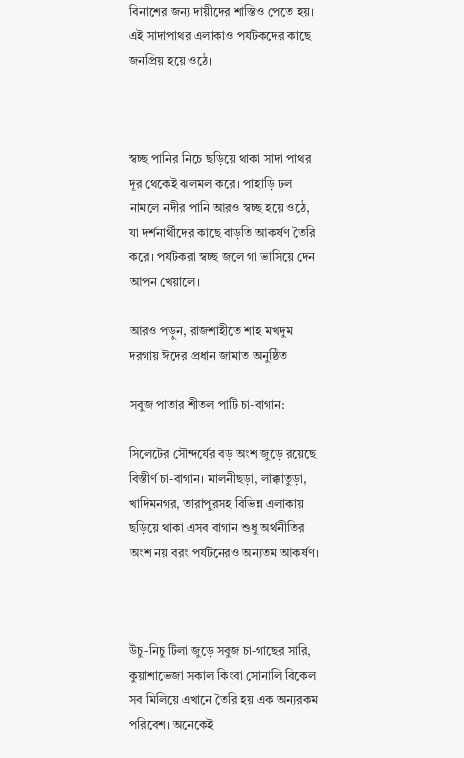বিনাশের জন্য দায়ীদের শাস্তিও পেতে হয়। এই সাদাপাথর এলাকাও পর্যটকদের কাছে জনপ্রিয় হয়ে ওঠে।



স্বচ্ছ পানির নিচে ছড়িয়ে থাকা সাদা পাথর দূর থেকেই ঝলমল করে। পাহাড়ি ঢল নামলে নদীর পানি আরও স্বচ্ছ হয়ে ওঠে, যা দর্শনার্থীদের কাছে বাড়তি আকর্ষণ তৈরি করে। পর্যটকরা স্বচ্ছ জলে গা ভাসিয়ে দেন আপন খেয়ালে।

আরও পড়ুন, রাজশাহীতে শাহ মখদুম দরগায় ঈদের প্রধান জামাত অনুষ্ঠিত

সবুজ পাতার শীতল পাটি চা-বাগান:

সিলেটের সৌন্দর্যের বড় অংশ জুড়ে রয়েছে বিস্তীর্ণ চা-বাগান। মালনীছড়া, লাক্কাতুড়া, খাদিমনগর, তারাপুরসহ বিভিন্ন এলাকায় ছড়িয়ে থাকা এসব বাগান শুধু অর্থনীতির অংশ নয় বরং পর্যটনেরও অন্যতম আকর্ষণ।



উঁচু-নিচু টিলা জুড়ে সবুজ চা-গাছের সারি, কুয়াশাভেজা সকাল কিংবা সোনালি বিকেল সব মিলিয়ে এখানে তৈরি হয় এক অন্যরকম পরিবেশ। অনেকেই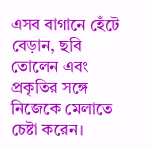এসব বাগানে হেঁটে বেড়ান, ছবি তোলেন এবং প্রকৃতির সঙ্গে নিজেকে মেলাতে চেষ্টা করেন।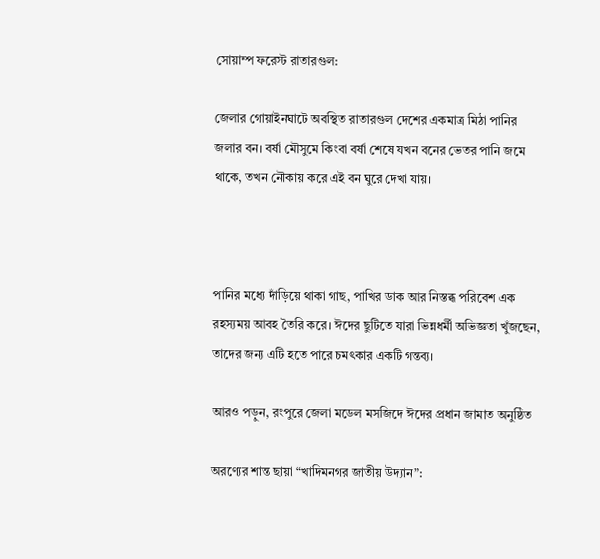সোয়াম্প ফরেস্ট রাতারগুল:

জেলার গোয়াইনঘাটে অবস্থিত রাতারগুল দেশের একমাত্র মিঠা পানির জলার বন। বর্ষা মৌসুমে কিংবা বর্ষা শেষে যখন বনের ভেতর পানি জমে থাকে, তখন নৌকায় করে এই বন ঘুরে দেখা যায়।



পানির মধ্যে দাঁড়িয়ে থাকা গাছ, পাখির ডাক আর নিস্তব্ধ পরিবেশ এক রহস্যময় আবহ তৈরি করে। ঈদের ছুটিতে যারা ভিন্নধর্মী অভিজ্ঞতা খুঁজছেন, তাদের জন্য এটি হতে পারে চমৎকার একটি গন্তব্য।

আরও পড়ুন, রংপুরে জেলা মডেল মসজিদে ঈদের প্রধান জামাত অনুষ্ঠিত

অরণ্যের শান্ত ছায়া “খাদিমনগর জাতীয় উদ্যান”: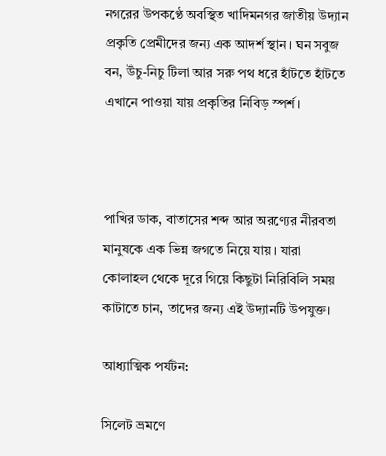নগরের উপকণ্ঠে অবস্থিত খাদিমনগর জাতীয় উদ্যান প্রকৃতি প্রেমীদের জন্য এক আদর্শ স্থান। ঘন সবুজ বন, উঁচু-নিচু টিলা আর সরু পথ ধরে হাঁটতে হাঁটতে এখানে পাওয়া যায় প্রকৃতির নিবিড় স্পর্শ।



পাখির ডাক, বাতাসের শব্দ আর অরণ্যের নীরবতা মানুষকে এক ভিন্ন জগতে নিয়ে যায়। যারা কোলাহল থেকে দূরে গিয়ে কিছুটা নিরিবিলি সময় কাটাতে চান, তাদের জন্য এই উদ্যানটি উপযুক্ত।

আধ্যাত্মিক পর্যটন:

সিলেট ভ্রমণে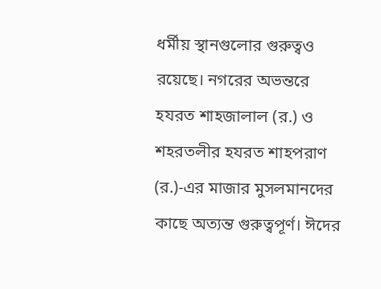ধর্মীয় স্থানগুলোর গুরুত্বও রয়েছে। নগরের অভন্তরে হযরত শাহজালাল (র.) ও শহরতলীর হযরত শাহপরাণ (র.)-এর মাজার মুসলমানদের কাছে অত্যন্ত গুরুত্বপূর্ণ। ঈদের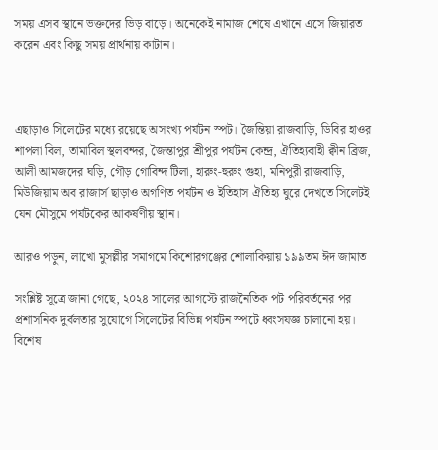সময় এসব স্থানে ভক্তদের ভিড় বাড়ে। অনেকেই নামাজ শেষে এখানে এসে জিয়ারত করেন এবং কিছু সময় প্রার্থনায় কাটান।



এছাড়াও সিলেটের মধ্যে রয়েছে অসংখ্য পর্যটন স্পট। জৈন্তিয়া রাজবাড়ি, ডিবির হাওর শাপলা বিল, তামাবিল স্থলবন্দর, জৈন্তাপুর শ্রীপুর পর্যটন কেন্দ্র, ঐতিহ্যবাহী ক্বীন ব্রিজ, আলী আমজদের ঘড়ি, গৌড় গোবিন্দ টিলা, হারুং-হুরুং গুহা, মনিপুরী রাজবাড়ি, মিউজিয়াম অব রাজার্স ছাড়াও অগণিত পর্যটন ও ইতিহাস ঐতিহ্য ঘুরে দেখতে সিলেটই যেন মৌসুমে পর্যটকের আকর্ষণীয় স্থান।

আরও পড়ুন, লাখো মুসল্লীর সমাগমে কিশোরগঞ্জের শোলাকিয়ায় ১৯৯তম ঈদ জামাত

সংশ্লিষ্ট সূত্রে জানা গেছে, ২০২৪ সালের আগস্টে রাজনৈতিক পট পরিবর্তনের পর প্রশাসনিক দুর্বলতার সুযোগে সিলেটের বিভিন্ন পর্যটন স্পটে ধ্বংসযজ্ঞ চালানো হয়। বিশেষ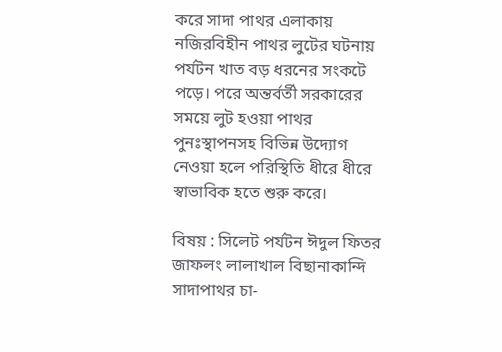করে সাদা পাথর এলাকায় নজিরবিহীন পাথর লুটের ঘটনায় পর্যটন খাত বড় ধরনের সংকটে পড়ে। পরে অন্তর্বর্তী সরকারের সময়ে লুট হওয়া পাথর পুনঃস্থাপনসহ বিভিন্ন উদ্যোগ নেওয়া হলে পরিস্থিতি ধীরে ধীরে স্বাভাবিক হতে শুরু করে।

বিষয় : সিলেট পর্যটন ঈদুল ফিতর জাফলং লালাখাল বিছানাকান্দি সাদাপাথর চা-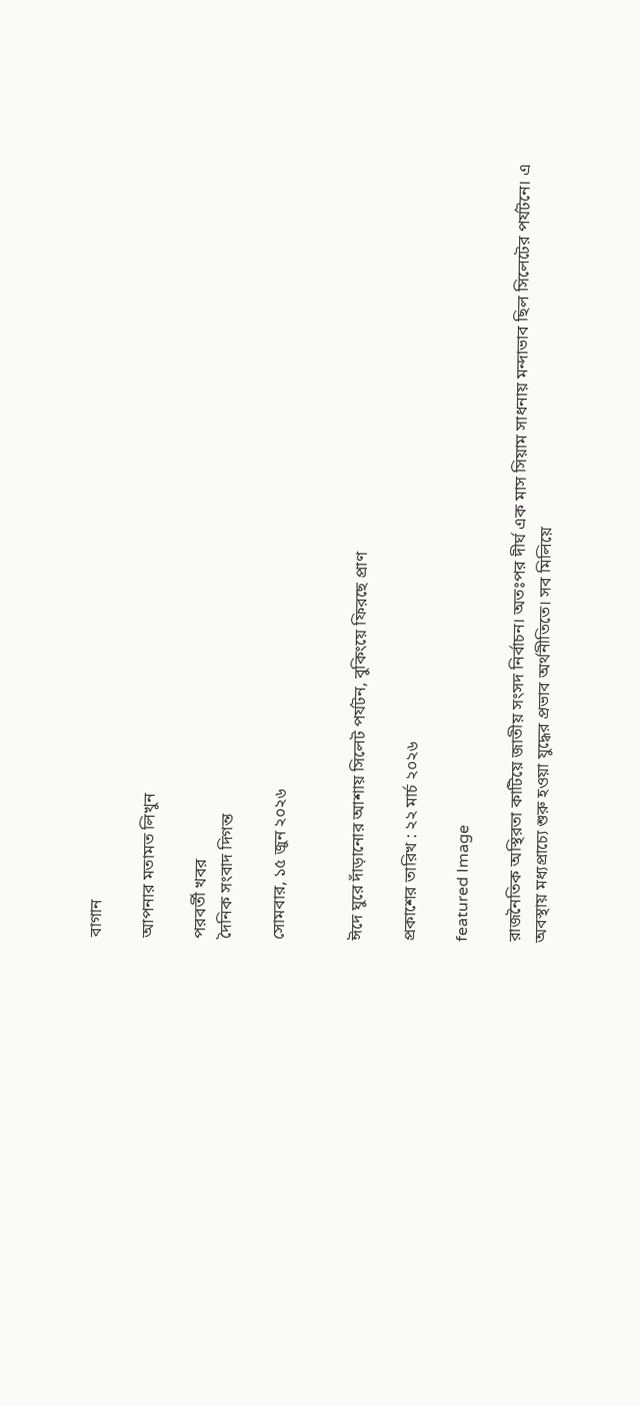বাগান

আপনার মতামত লিখুন

পরবর্তী খবর
দৈনিক সংবাদ দিগন্ত

সোমবার, ১৫ জুন ২০২৬


ঈদে ঘুরে দাঁড়ানোর আশায় সিলেট পর্যটন, বুকিংয়ে ফিরছে প্রাণ

প্রকাশের তারিখ : ২২ মার্চ ২০২৬

featured Image

রাজনৈতিক অস্থিরতা কাটিয়ে জাতীয় সংসদ নির্বাচন। অতঃপর দীর্ঘ এক মাস সিয়াম সাধনায় মন্দাভাব ছিল সিলেটের পর্যটনে। এ অবস্থায় মধ্যপ্রাচ্যে শুরু হওয়া যুদ্ধের প্রভাব অর্থনীতিতে। সব মিলিয়ে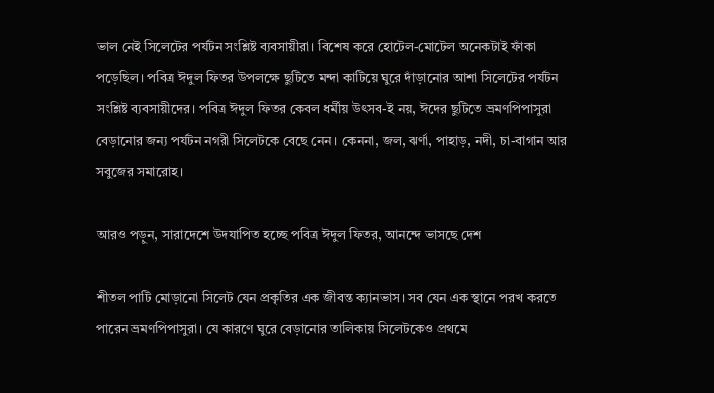ভাল নেই সিলেটের পর্যটন সংশ্লিষ্ট ব্যবসায়ীরা। বিশেষ করে হোটেল-মোটেল অনেকটাই ফাঁকা পড়েছিল। পবিত্র ঈদুল ফিতর উপলক্ষে ছুটিতে মন্দা কাটিয়ে ঘুরে দাঁড়ানোর আশা সিলেটের পর্যটন সংশ্লিষ্ট ব্যবসায়ীদের। পবিত্র ঈদুল ফিতর কেবল ধর্মীয় উৎসব-ই নয়, ঈদের ছুটিতে ভ্রমণপিপাসুরা বেড়ানোর জন্য পর্যটন নগরী সিলেটকে বেছে নেন। কেননা, জল, ঝর্ণা, পাহাড়, নদী, চা-বাগান আর সবুজের সমারোহ।

আরও পড়ুন, সারাদেশে উদযাপিত হচ্ছে পবিত্র ঈদুল ফিতর, আনন্দে ভাসছে দেশ

শীতল পাটি মোড়ানো সিলেট যেন প্রকৃতির এক জীবন্ত ক্যানভাস। সব যেন এক স্থানে পরখ করতে পারেন ভ্রমণপিপাসুরা। যে কারণে ঘুরে বেড়ানোর তালিকায় সিলেটকেও প্রথমে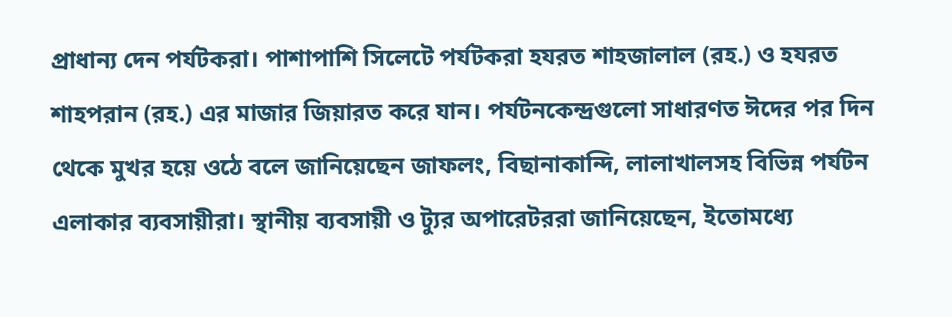প্রাধান্য দেন পর্যটকরা। পাশাপাশি সিলেটে পর্যটকরা হযরত শাহজালাল (রহ.) ও হযরত শাহপরান (রহ.) এর মাজার জিয়ারত করে যান। পর্যটনকেন্দ্রগুলো সাধারণত ঈদের পর দিন থেকে মুখর হয়ে ওঠে বলে জানিয়েছেন জাফলং, বিছানাকান্দি, লালাখালসহ বিভিন্ন পর্যটন এলাকার ব্যবসায়ীরা। স্থানীয় ব্যবসায়ী ও ট্যুর অপারেটররা জানিয়েছেন, ইতোমধ্যে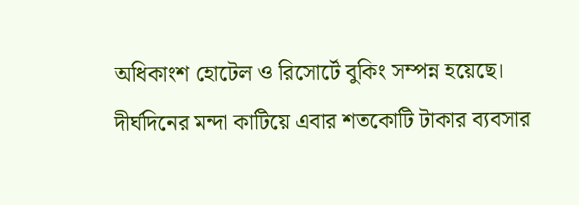অধিকাংশ হোটেল ও রিসোর্টে বুকিং সম্পন্ন হয়েছে। দীর্ঘদিনের মন্দা কাটিয়ে এবার শতকোটি টাকার ব্যবসার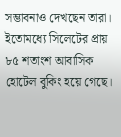সম্ভাবনাও দেখছেন তারা। ইতোমধ্যে সিলেটের প্রায় ৮৫ শতাংশ আবাসিক হোটেল বুকিং হয়ে গেছে।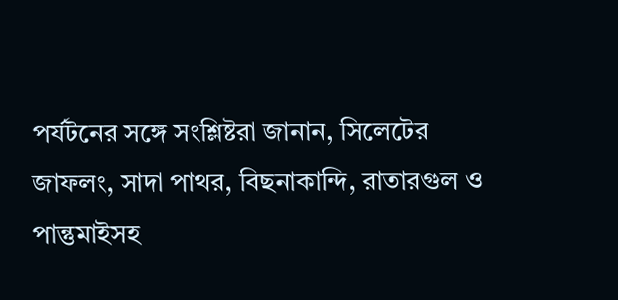পর্যটনের সঙ্গে সংশ্লিষ্টরা জানান, সিলেটের জাফলং, সাদা পাথর, বিছনাকান্দি, রাতারগুল ও পান্তুমাইসহ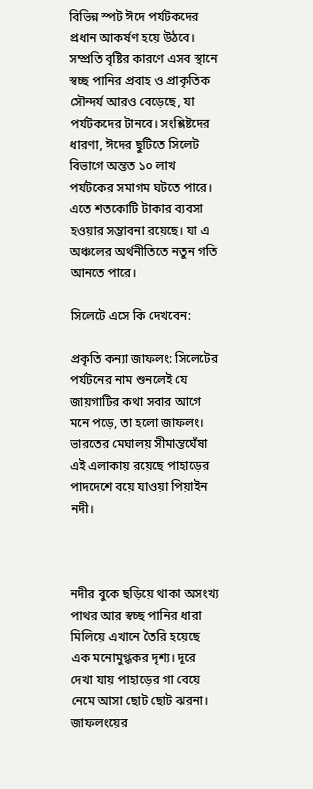বিভিন্ন স্পট ঈদে পর্যটকদের প্রধান আকর্ষণ হয়ে উঠবে। সম্প্রতি বৃষ্টির কারণে এসব স্থানে স্বচ্ছ পানির প্রবাহ ও প্রাকৃতিক সৌন্দর্য আরও বেড়েছে, যা পর্যটকদের টানবে। সংশ্লিষ্টদের ধারণা, ঈদের ছুটিতে সিলেট বিভাগে অন্তত ১০ লাখ পর্যটকের সমাগম ঘটতে পারে। এতে শতকোটি টাকার ব্যবসা হওয়ার সম্ভাবনা রয়েছে। যা এ অঞ্চলের অর্থনীতিতে নতুন গতি আনতে পারে।

সিলেটে এসে কি দেখবেন:

প্রকৃতি কন্যা জাফলং: সিলেটের পর্যটনের নাম শুনলেই যে জায়গাটির কথা সবার আগে মনে পড়ে, তা হলো জাফলং। ভারতের মেঘালয় সীমান্তঘেঁষা এই এলাকায় রয়েছে পাহাড়ের পাদদেশে বয়ে যাওয়া পিয়াইন নদী।



নদীর বুকে ছড়িয়ে থাকা অসংখ্য পাথর আর স্বচ্ছ পানির ধারা মিলিয়ে এখানে তৈরি হয়েছে এক মনোমুগ্ধকর দৃশ্য। দূরে দেখা যায় পাহাড়ের গা বেয়ে নেমে আসা ছোট ছোট ঝরনা। জাফলংয়ের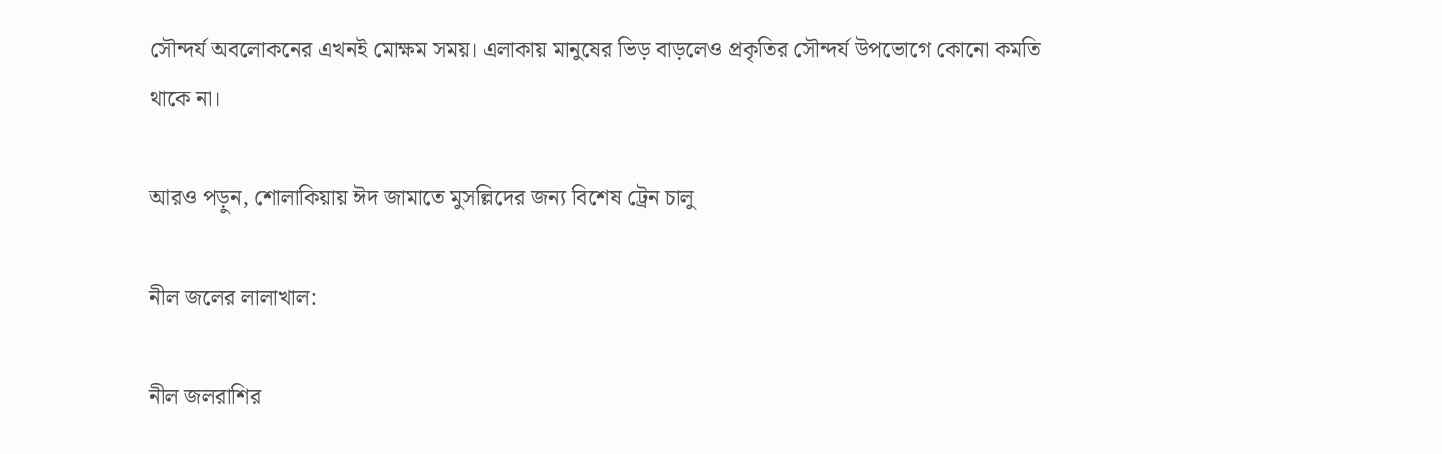সৌন্দর্য অবলোকনের এখনই মোক্ষম সময়। এলাকায় মানুষের ভিড় বাড়লেও প্রকৃতির সৌন্দর্য উপভোগে কোনো কমতি থাকে না।

আরও পড়ুন, শোলাকিয়ায় ঈদ জামাতে মুসল্লিদের জন্য বিশেষ ট্রেন চালু

নীল জলের লালাখাল:

নীল জলরাশির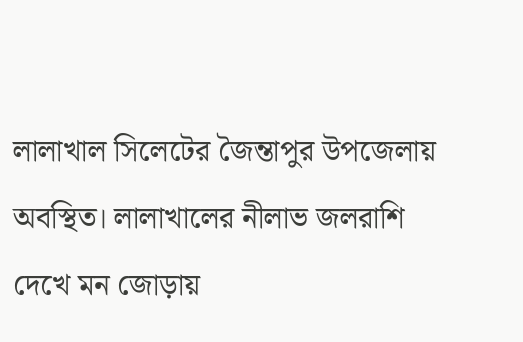লালাখাল সিলেটের জৈন্তাপুর উপজেলায় অবস্থিত। লালাখালের নীলাভ জলরাশি দেখে মন জোড়ায়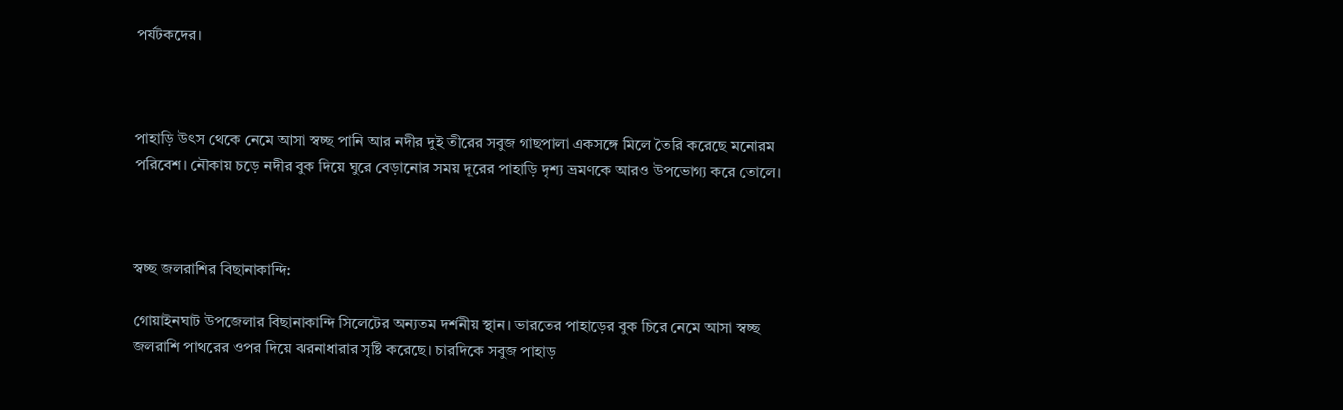পর্যটকদের।



পাহাড়ি উৎস থেকে নেমে আসা স্বচ্ছ পানি আর নদীর দুই তীরের সবুজ গাছপালা একসঙ্গে মিলে তৈরি করেছে মনোরম পরিবেশ। নৌকায় চড়ে নদীর বুক দিয়ে ঘুরে বেড়ানোর সময় দূরের পাহাড়ি দৃশ্য ভ্রমণকে আরও উপভোগ্য করে তোলে।



স্বচ্ছ জলরাশির বিছানাকান্দি:

গোয়াইনঘাট উপজেলার বিছানাকান্দি সিলেটের অন্যতম দর্শনীয় স্থান। ভারতের পাহাড়ের বুক চিরে নেমে আসা স্বচ্ছ জলরাশি পাথরের ওপর দিয়ে ঝরনাধারার সৃষ্টি করেছে। চারদিকে সবুজ পাহাড়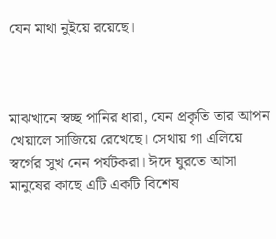যেন মাথা নুইয়ে রয়েছে।



মাঝখানে স্বচ্ছ পানির ধারা, যেন প্রকৃতি তার আপন খেয়ালে সাজিয়ে রেখেছে। সেথায় গা এলিয়ে স্বর্গের সুখ নেন পর্যটকরা। ঈদে ঘুরতে আসা মানুষের কাছে এটি একটি বিশেষ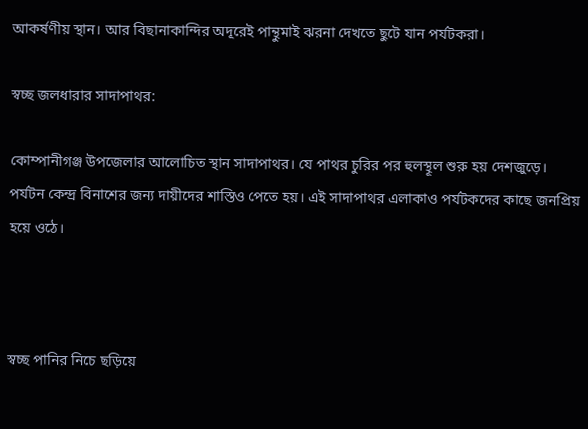আকর্ষণীয় স্থান। আর বিছানাকান্দির অদূরেই পান্থুমাই ঝরনা দেখতে ছুটে যান পর্যটকরা।

স্বচ্ছ জলধারার সাদাপাথর:

কোম্পানীগঞ্জ উপজেলার আলোচিত স্থান সাদাপাথর। যে পাথর চুরির পর হুলস্থূল শুরু হয় দেশজুড়ে। পর্যটন কেন্দ্র বিনাশের জন্য দায়ীদের শাস্তিও পেতে হয়। এই সাদাপাথর এলাকাও পর্যটকদের কাছে জনপ্রিয় হয়ে ওঠে।



স্বচ্ছ পানির নিচে ছড়িয়ে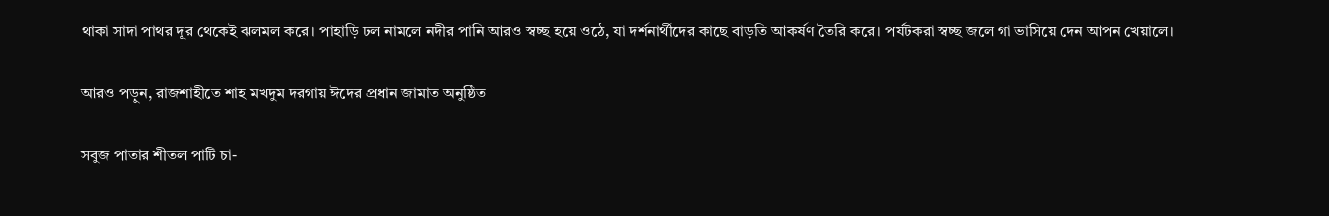থাকা সাদা পাথর দূর থেকেই ঝলমল করে। পাহাড়ি ঢল নামলে নদীর পানি আরও স্বচ্ছ হয়ে ওঠে, যা দর্শনার্থীদের কাছে বাড়তি আকর্ষণ তৈরি করে। পর্যটকরা স্বচ্ছ জলে গা ভাসিয়ে দেন আপন খেয়ালে।

আরও পড়ুন, রাজশাহীতে শাহ মখদুম দরগায় ঈদের প্রধান জামাত অনুষ্ঠিত

সবুজ পাতার শীতল পাটি চা-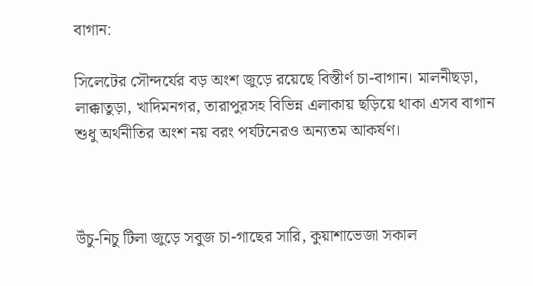বাগান:

সিলেটের সৌন্দর্যের বড় অংশ জুড়ে রয়েছে বিস্তীর্ণ চা-বাগান। মালনীছড়া, লাক্কাতুড়া, খাদিমনগর, তারাপুরসহ বিভিন্ন এলাকায় ছড়িয়ে থাকা এসব বাগান শুধু অর্থনীতির অংশ নয় বরং পর্যটনেরও অন্যতম আকর্ষণ।



উঁচু-নিচু টিলা জুড়ে সবুজ চা-গাছের সারি, কুয়াশাভেজা সকাল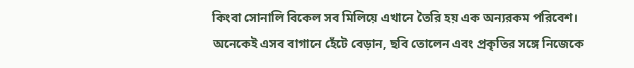কিংবা সোনালি বিকেল সব মিলিয়ে এখানে তৈরি হয় এক অন্যরকম পরিবেশ। অনেকেই এসব বাগানে হেঁটে বেড়ান, ছবি তোলেন এবং প্রকৃতির সঙ্গে নিজেকে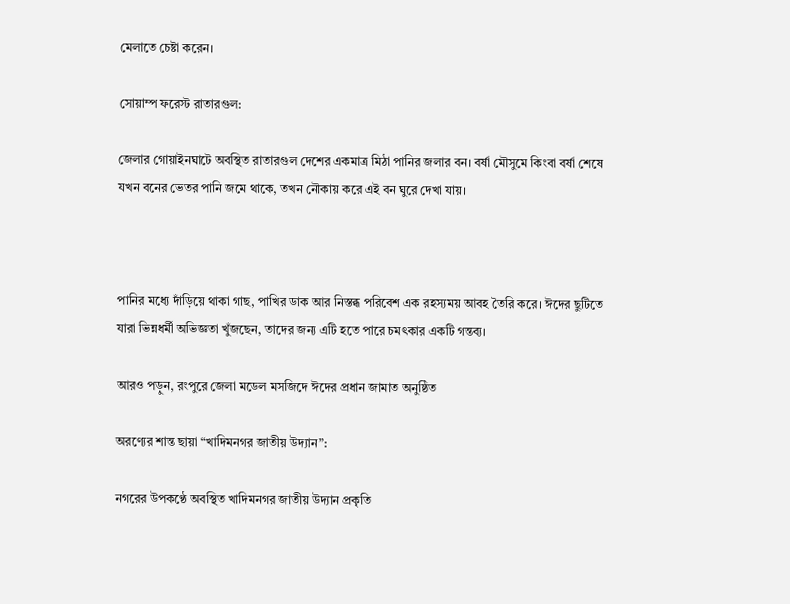মেলাতে চেষ্টা করেন।

সোয়াম্প ফরেস্ট রাতারগুল:

জেলার গোয়াইনঘাটে অবস্থিত রাতারগুল দেশের একমাত্র মিঠা পানির জলার বন। বর্ষা মৌসুমে কিংবা বর্ষা শেষে যখন বনের ভেতর পানি জমে থাকে, তখন নৌকায় করে এই বন ঘুরে দেখা যায়।



পানির মধ্যে দাঁড়িয়ে থাকা গাছ, পাখির ডাক আর নিস্তব্ধ পরিবেশ এক রহস্যময় আবহ তৈরি করে। ঈদের ছুটিতে যারা ভিন্নধর্মী অভিজ্ঞতা খুঁজছেন, তাদের জন্য এটি হতে পারে চমৎকার একটি গন্তব্য।

আরও পড়ুন, রংপুরে জেলা মডেল মসজিদে ঈদের প্রধান জামাত অনুষ্ঠিত

অরণ্যের শান্ত ছায়া “খাদিমনগর জাতীয় উদ্যান”:

নগরের উপকণ্ঠে অবস্থিত খাদিমনগর জাতীয় উদ্যান প্রকৃতি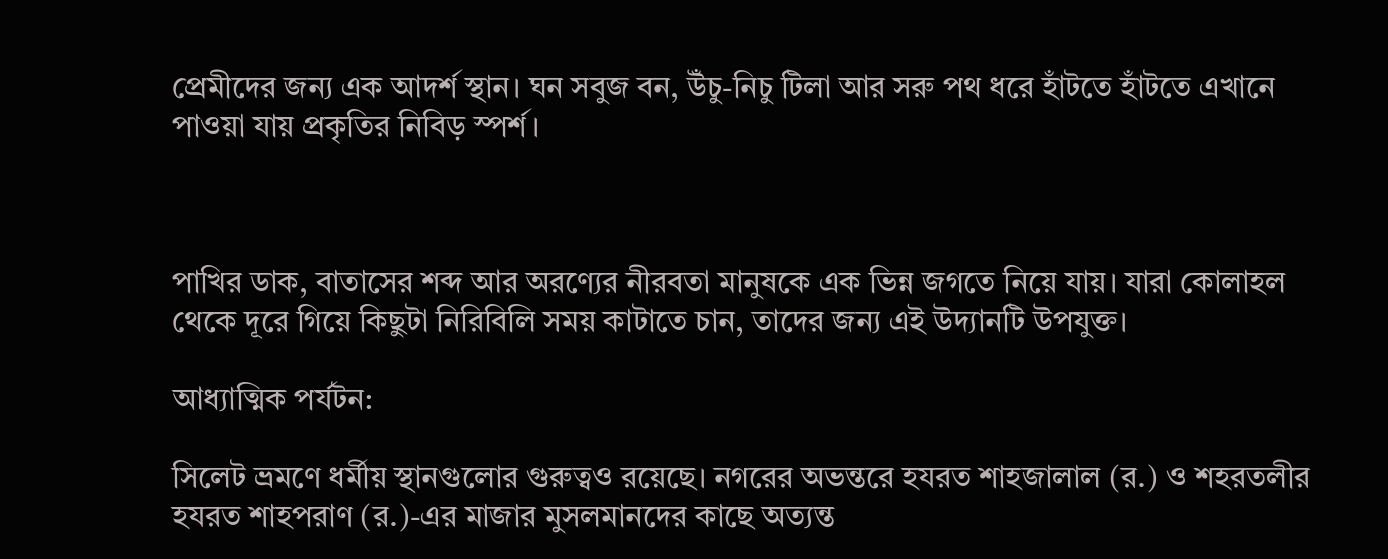প্রেমীদের জন্য এক আদর্শ স্থান। ঘন সবুজ বন, উঁচু-নিচু টিলা আর সরু পথ ধরে হাঁটতে হাঁটতে এখানে পাওয়া যায় প্রকৃতির নিবিড় স্পর্শ।



পাখির ডাক, বাতাসের শব্দ আর অরণ্যের নীরবতা মানুষকে এক ভিন্ন জগতে নিয়ে যায়। যারা কোলাহল থেকে দূরে গিয়ে কিছুটা নিরিবিলি সময় কাটাতে চান, তাদের জন্য এই উদ্যানটি উপযুক্ত।

আধ্যাত্মিক পর্যটন:

সিলেট ভ্রমণে ধর্মীয় স্থানগুলোর গুরুত্বও রয়েছে। নগরের অভন্তরে হযরত শাহজালাল (র.) ও শহরতলীর হযরত শাহপরাণ (র.)-এর মাজার মুসলমানদের কাছে অত্যন্ত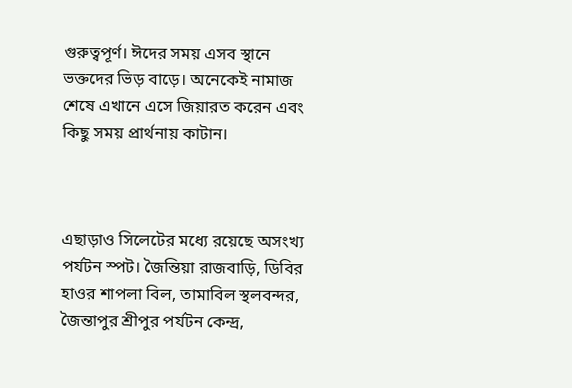গুরুত্বপূর্ণ। ঈদের সময় এসব স্থানে ভক্তদের ভিড় বাড়ে। অনেকেই নামাজ শেষে এখানে এসে জিয়ারত করেন এবং কিছু সময় প্রার্থনায় কাটান।



এছাড়াও সিলেটের মধ্যে রয়েছে অসংখ্য পর্যটন স্পট। জৈন্তিয়া রাজবাড়ি, ডিবির হাওর শাপলা বিল, তামাবিল স্থলবন্দর, জৈন্তাপুর শ্রীপুর পর্যটন কেন্দ্র,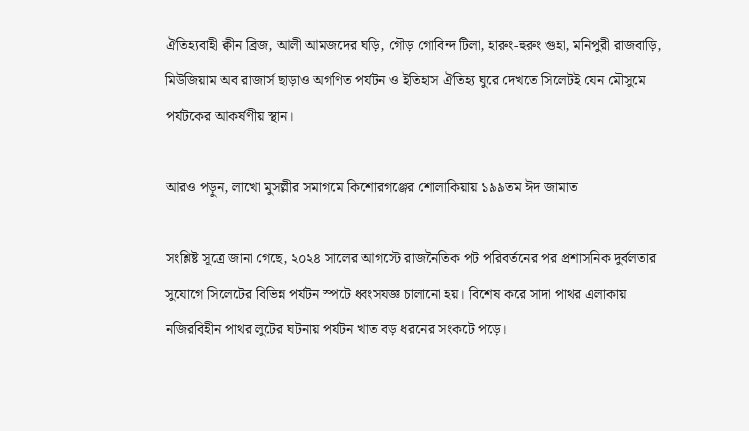ঐতিহ্যবাহী ক্বীন ব্রিজ, আলী আমজদের ঘড়ি, গৌড় গোবিন্দ টিলা, হারুং-হুরুং গুহা, মনিপুরী রাজবাড়ি, মিউজিয়াম অব রাজার্স ছাড়াও অগণিত পর্যটন ও ইতিহাস ঐতিহ্য ঘুরে দেখতে সিলেটই যেন মৌসুমে পর্যটকের আকর্ষণীয় স্থান।

আরও পড়ুন, লাখো মুসল্লীর সমাগমে কিশোরগঞ্জের শোলাকিয়ায় ১৯৯তম ঈদ জামাত

সংশ্লিষ্ট সূত্রে জানা গেছে, ২০২৪ সালের আগস্টে রাজনৈতিক পট পরিবর্তনের পর প্রশাসনিক দুর্বলতার সুযোগে সিলেটের বিভিন্ন পর্যটন স্পটে ধ্বংসযজ্ঞ চালানো হয়। বিশেষ করে সাদা পাথর এলাকায় নজিরবিহীন পাথর লুটের ঘটনায় পর্যটন খাত বড় ধরনের সংকটে পড়ে।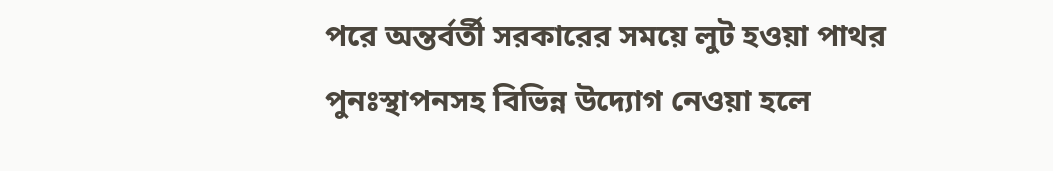পরে অন্তর্বর্তী সরকারের সময়ে লুট হওয়া পাথর পুনঃস্থাপনসহ বিভিন্ন উদ্যোগ নেওয়া হলে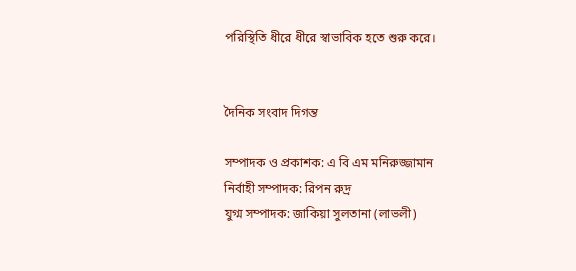পরিস্থিতি ধীরে ধীরে স্বাভাবিক হতে শুরু করে।


দৈনিক সংবাদ দিগন্ত

সম্পাদক ও প্রকাশক: এ বি এম মনিরুজ্জামান
নির্বাহী সম্পাদক: রিপন রুদ্র
যুগ্ম সম্পাদক: জাকিয়া সুলতানা (লাভলী)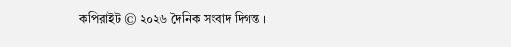কপিরাইট © ২০২৬ দৈনিক সংবাদ দিগন্ত ।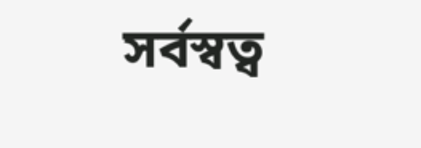সর্বস্বত্ব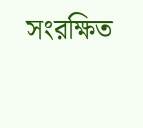সংরক্ষিত